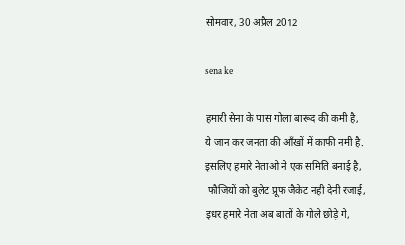सोमवार, 30 अप्रैल 2012

sena ke

हमारी सेना के पास गोला बारूद की कमी है,
ये जान कर जनता की आँखों में काफी नमी है.
इसलिए हमारे नेताओ ने एक समिति बनाई है,
 फौजियों को बुलेट प्रूफ जैकेट नही देनी रजाई,
इधर हमारे नेता अब बातों के गोले छोड़े गे,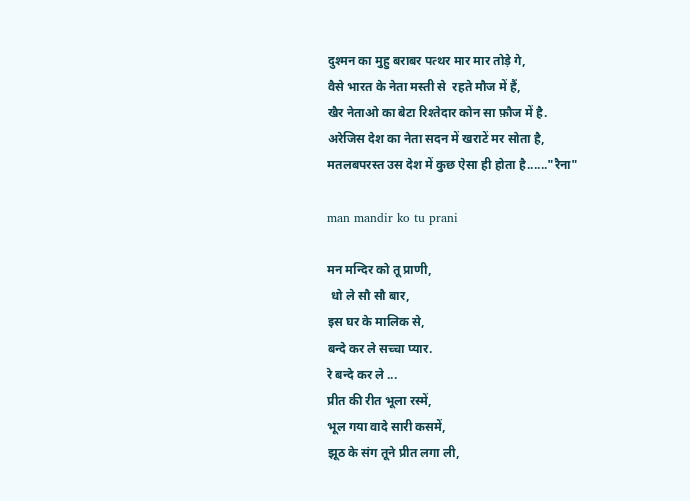दुश्मन का मुहु बराबर पत्थर मार मार तोड़े गे,
वैसे भारत के नेता मस्ती से  रहते मौज में हैं,
खैर नेताओ का बेटा रिश्तेदार कोन सा फ़ौज में है.
अरेजिस देश का नेता सदन में खराटें मर सोता है,
मतलबपरस्त उस देश में कुछ ऐसा ही होता है......"रैना"

man mandir ko tu prani

मन मन्दिर को तू प्राणी,
 धो ले सौ सौ बार,
इस घर के मालिक से,
बन्दे कर ले सच्चा प्यार.
रे बन्दे कर ले ...
प्रीत की रीत भूला रस्में,
भूल गया वादे सारी कसमें,
झूठ के संग तूने प्रीत लगा ली,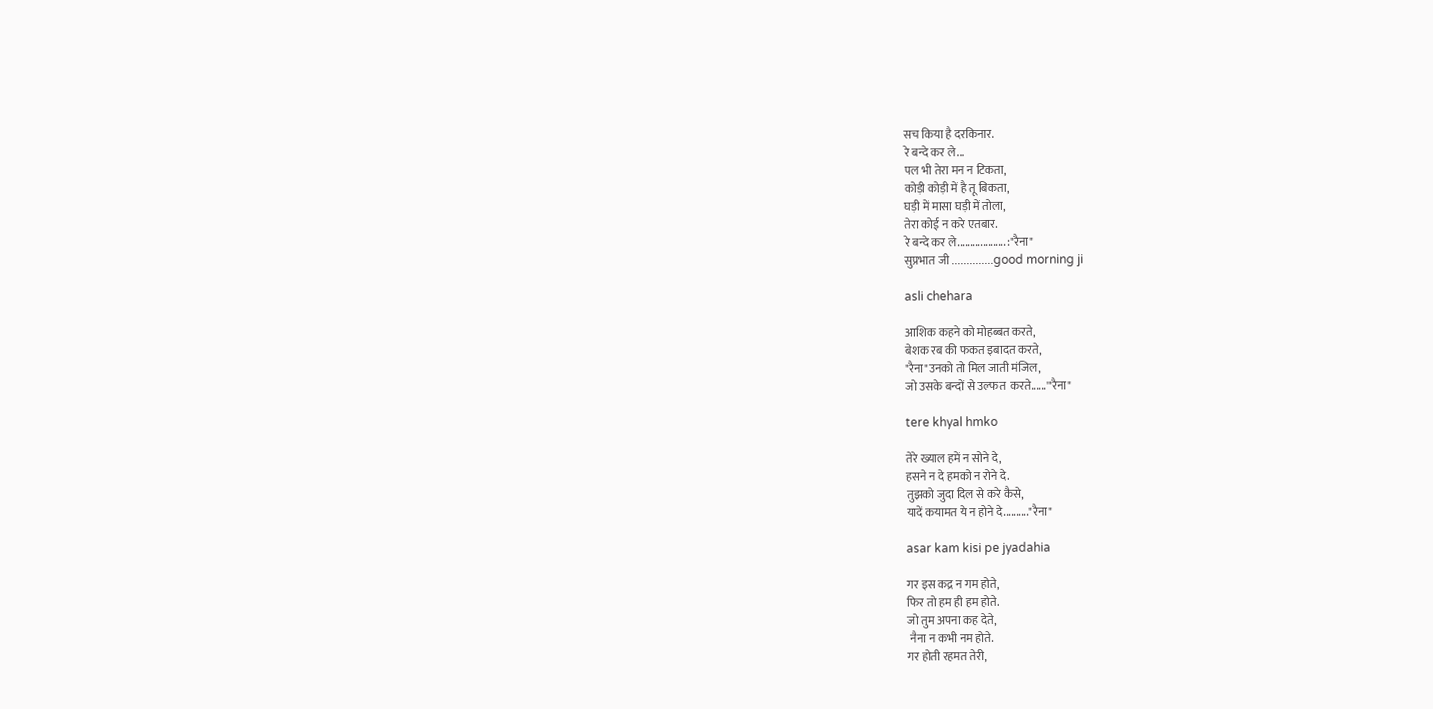सच किया है दरकिनार.
रे बन्दे कर ले...
पल भी तेरा मन न टिकता,
कोड़ी कोड़ी में है तू बिकता,
घड़ी में मासा घड़ी में तोला,
तेरा कोई न करे एतबार.
रे बन्दे कर ले................... :"रैना"
सुप्रभात जी ..............good morning ji

asli chehara

आशिक कहने को मोहब्बत करते,
बेशक रब की फकत इबादत करते,
"रैना"उनको तो मिल जाती मंजिल,
जो उसके बन्दों से उल्फत  करते......'"रैना"

tere khyal hmko

तेरे ख्याल हमें न सोने दे,
हसने न दे हमको न रोने दे.
तुझको जुदा दिल से करे कैसे,
यादें कयामत ये न होने दे.........."रैना"

asar kam kisi pe jyadahia

गर इस कद्र न गम होते,
फिर तो हम ही हम होते.
जो तुम अपना कह देते,
 नैना न कभी नम होते.
गर होती रहमत तेरी,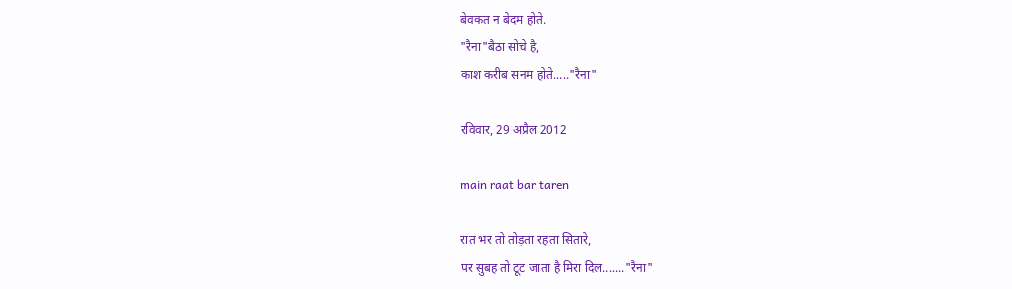बेवकत न बेदम होते.
"रैना"बैठा सोचे है,
काश करीब सनम होते....."रैना"

रविवार, 29 अप्रैल 2012

main raat bar taren

रात भर तो तोड़ता रहता सितारे,
पर सुबह तो टूट जाता है मिरा दिल......."रैना"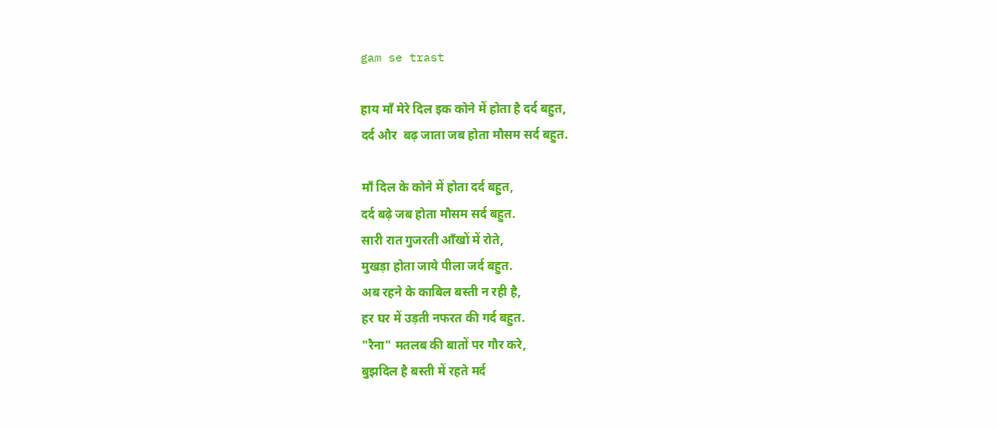gam se trast

हाय माँ मेरे दिल इक कोने में होता है दर्द बहुत,
दर्द और  बढ़ जाता जब होता मौसम सर्द बहुत.

माँ दिल के कोने में होता दर्द बहुत,
दर्द बढ़े जब होता मौसम सर्द बहुत.
सारी रात गुजरती आँखों में रोते,
मुखड़ा होता जाये पीला जर्द बहुत.
अब रहने के काबिल बस्ती न रही है,
हर घर में उड़ती नफरत की गर्द बहुत.
"रैना" मतलब की बातों पर गौर करे,
बुझदिल है बस्ती में रहते मर्द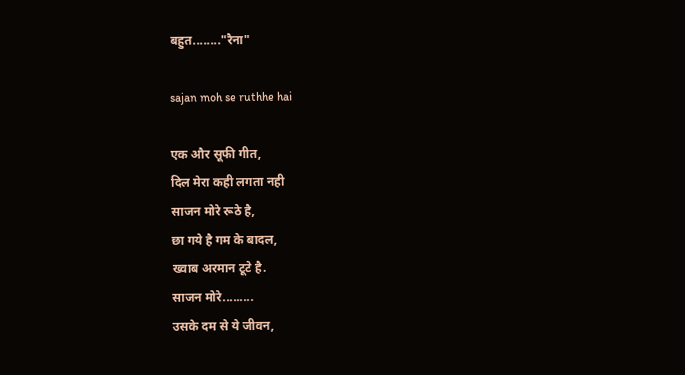बहुत........"रैना"

sajan moh se ruthhe hai

एक और सूफी गीत,
दिल मेरा कही लगता नही
साजन मोरे रूठे है,
छा गये है गम के बादल,
ख्वाब अरमान टूटे है.
साजन मोरे.........
उसके दम से ये जीवन,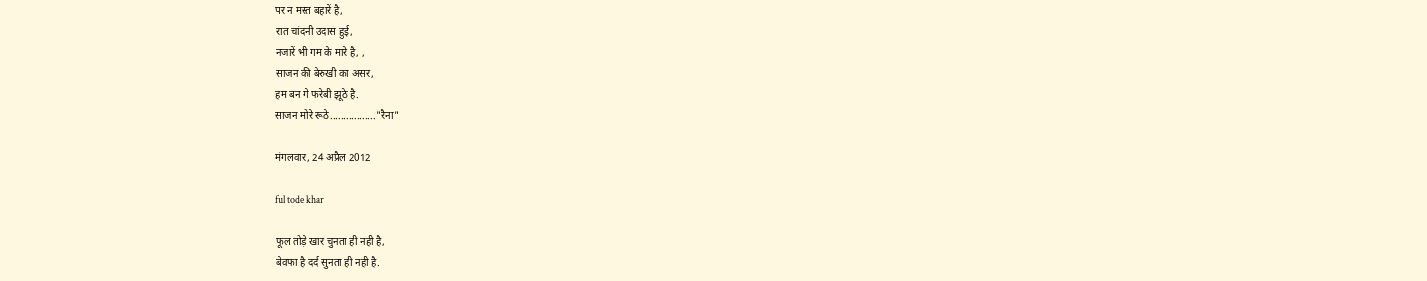पर न मस्त बहारें है,
रात चांदनी उदास हुई,
नजारें भी गम के मारे है, ,
साजन की बेरुखी का असर,
हम बन गे फरेबी झूठे है.
साजन मोरे रूठे................."रैना"

मंगलवार, 24 अप्रैल 2012

ful tode khar

फूल तोड़े खार चुनता ही नही है,
बेवफा है दर्द सुनता ही नही है.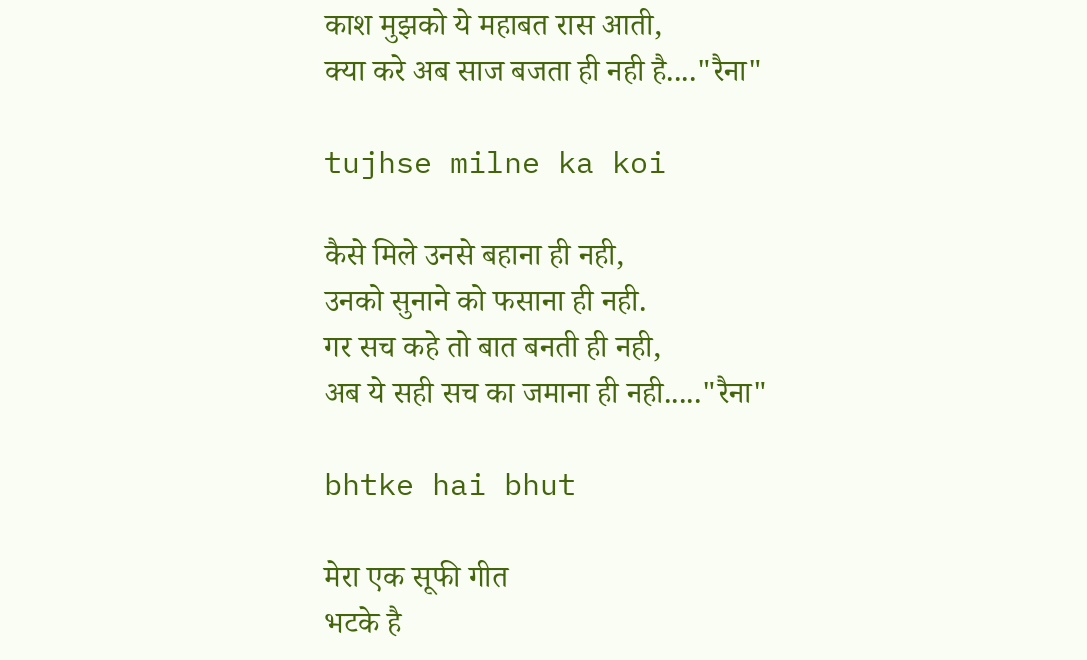काश मुझको ये महाबत रास आती,
क्या करे अब साज बजता ही नही है...."रैना"

tujhse milne ka koi

कैसे मिले उनसे बहाना ही नही,
उनको सुनाने को फसाना ही नही.
गर सच कहे तो बात बनती ही नही,
अब ये सही सच का जमाना ही नही....."रैना"

bhtke hai bhut

मेरा एक सूफी गीत
भटके है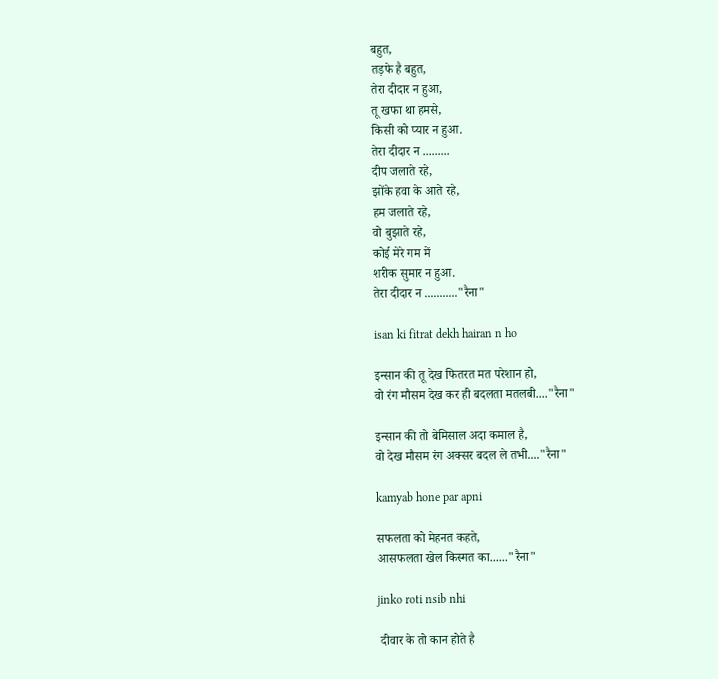बहुत,
तड़फे है बहुत,
तेरा दीदार न हुआ,
तू खफा था हमसे,
किसी को प्यार न हुआ.
तेरा दीदार न .........
दीप जलाते रहे,
झोंके हवा के आते रहे,
हम जलाते रहे,
वो बुझाते रहे,
कोई मेरे गम में
शरीक सुमार न हुआ.
तेरा दीदार न ..........."रैना"

isan ki fitrat dekh hairan n ho

इन्सान की तू देख फितरत मत परेशान हो,
वो रंग मौसम देख कर ही बदलता मतलबी...."रैना"

इन्सान की तो बेमिसाल अदा कमाल है,
वो देख मौसम रंग अक्सर बदल ले तभी...."रैना"

kamyab hone par apni

सफलता को मेहनत कहते,
आसफलता खेल किस्मत का......"रैना"

jinko roti nsib nhi

 दीवार के तो कान होते है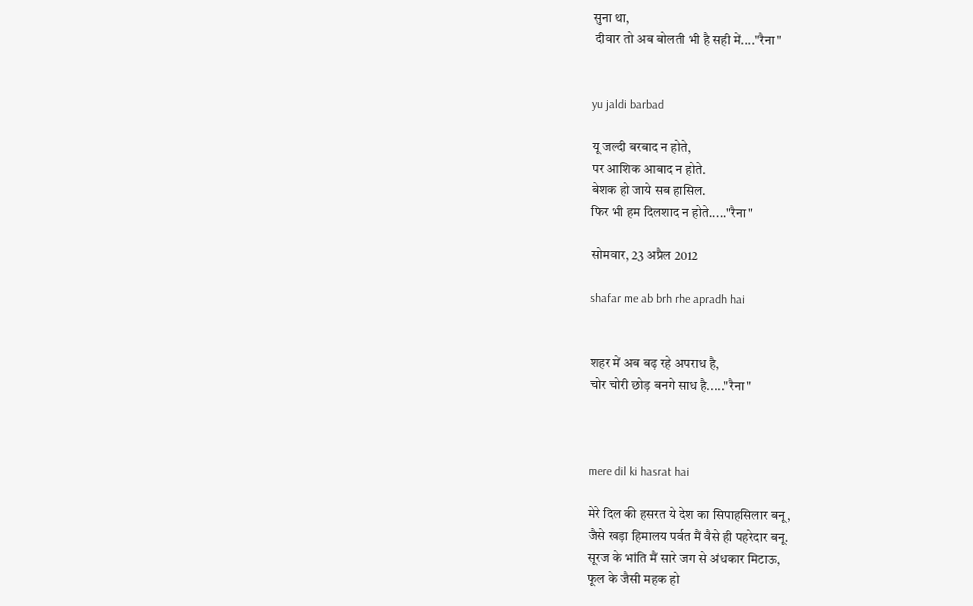सुना था,
 दीवार तो अब बोलती भी है सही में...."रैना"


yu jaldi barbad

यू जल्दी बरबाद न होते,
पर आशिक आबाद न होते.
बेशक हो जाये सब हासिल.
फिर भी हम दिलशाद न होते....."रैना"

सोमवार, 23 अप्रैल 2012

shafar me ab brh rhe apradh hai


शहर में अब बढ़ रहे अपराध है,
चोर चोरी छोड़ बनगे साध है....."रैना"



mere dil ki hasrat hai

मेरे दिल की हसरत ये देश का सिपाहसिलार बनू,
जैसे खड़ा हिमालय पर्वत मैं वैसे ही पहरेदार बनू.
सूरज के भांति मैं सारे जग से अंधकार मिटाऊ,
फूल के जैसी महक हो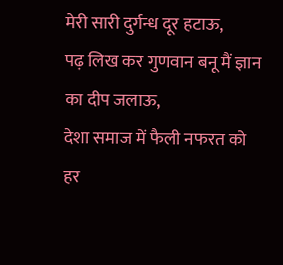मेरी सारी दुर्गन्ध दूर हटाऊ,
पढ़ लिख कर गुणवान बनू मैं ज्ञान का दीप जलाऊ,
देशा समाज में फैली नफरत को हर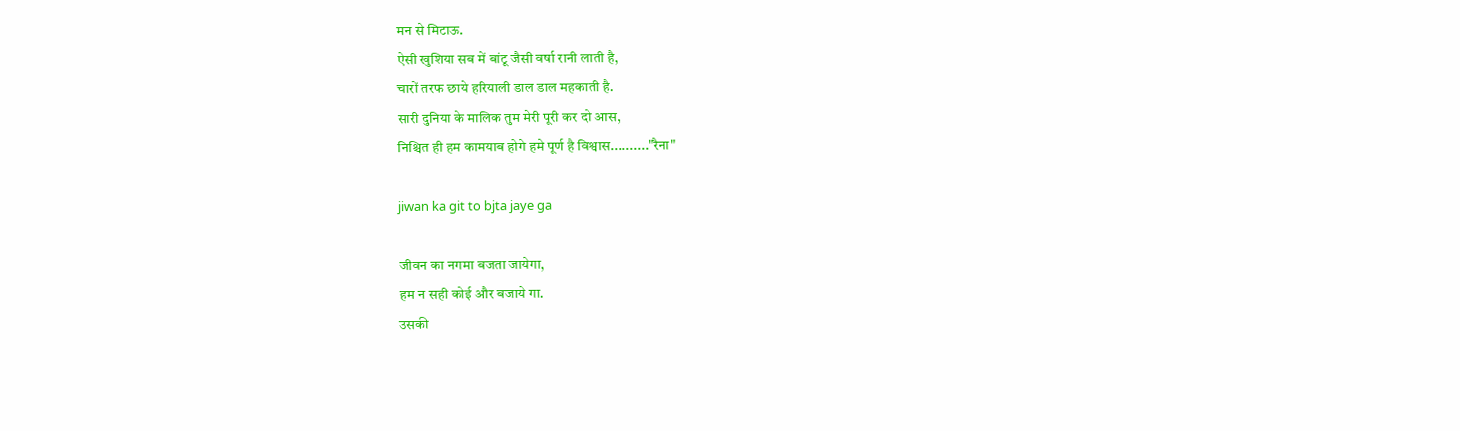मन से मिटाऊ.
ऐसी खुशिया सब में बांटू जैसी वर्षा रानी लाती है,
चारों तरफ छाये हरियाली डाल डाल महकाती है.
सारी दुनिया के मालिक तुम मेरी पूरी कर दो आस,
निश्चित ही हम कामयाब होगे हमे पूर्ण है विश्वास.........."रैना"

jiwan ka git to bjta jaye ga

जीवन का नगमा बजता जायेगा,
हम न सही कोई और बजाये गा.
उसकी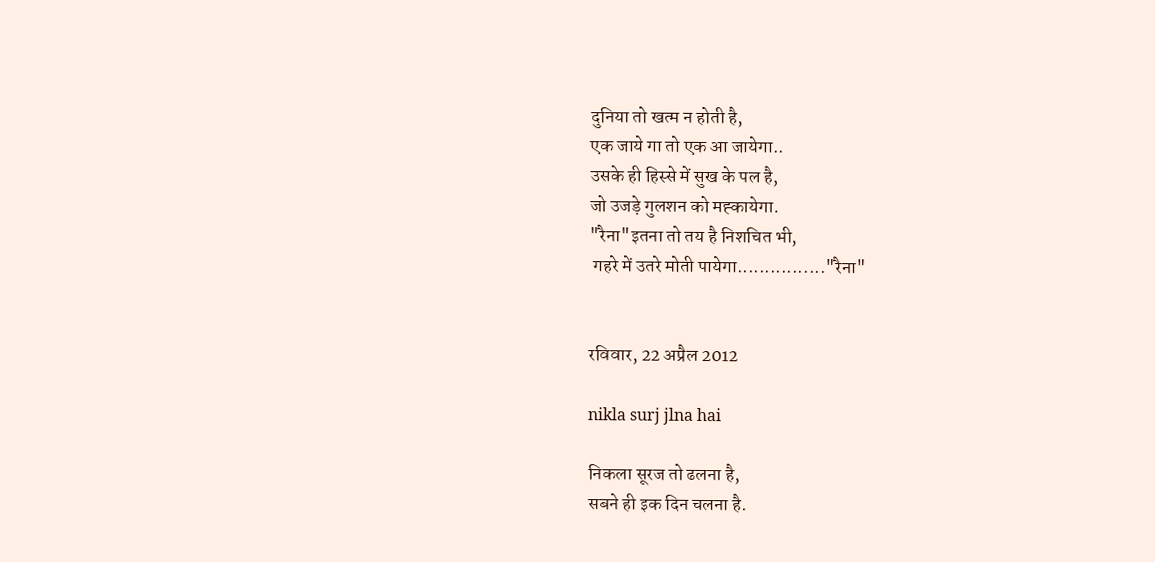दुनिया तो खत्म न होती है,
एक जाये गा तो एक आ जायेगा..
उसके ही हिस्से में सुख के पल है,
जो उजड़े गुलशन को मह्कायेगा.
"रैना"इतना तो तय है निशचित भी,
 गहरे में उतरे मोती पायेगा................"रैना"


रविवार, 22 अप्रैल 2012

nikla surj jlna hai

निकला सूरज तो ढलना है,
सबने ही इक दिन चलना है.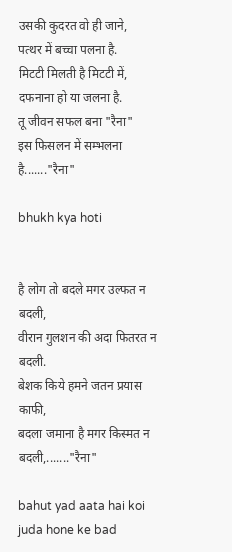उसकी कुदरत वो ही जाने,
पत्थर में बच्चा पलना है.
मिटटी मिलती है मिटटी में,
दफनाना हो या जलना है.
तू जीवन सफल बना "रैना"
इस फिसलन में सम्भलना है......."रैना"

bhukh kya hoti


है लोग तो बदले मगर उल्फत न बदली,
वीरान गुलशन की अदा फितरत न बदली.
बेशक किये हमने जतन प्रयास काफी,
बदला जमाना है मगर किस्मत न बदली,......."रैना"

bahut yad aata hai koi juda hone ke bad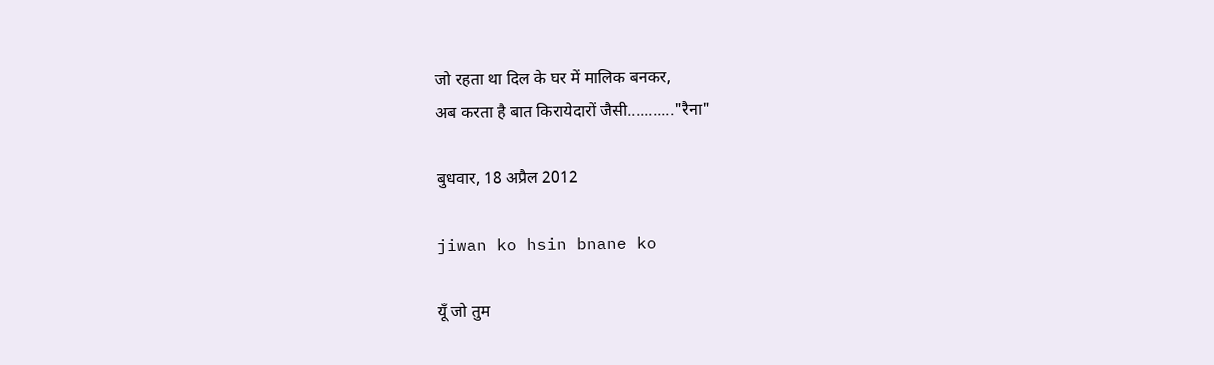जो रहता था दिल के घर में मालिक बनकर,
अब करता है बात किरायेदारों जैसी..........."रैना"

बुधवार, 18 अप्रैल 2012

jiwan ko hsin bnane ko

यूँ जो तुम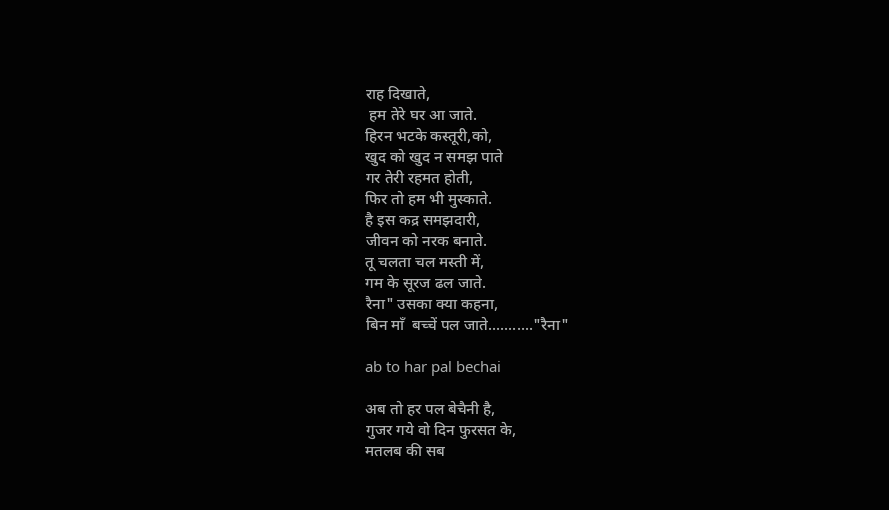राह दिखाते,
 हम तेरे घर आ जाते.
हिरन भटके कस्तूरी,को,
खुद को खुद न समझ पाते
गर तेरी रहमत होती,
फिर तो हम भी मुस्काते.
है इस कद्र समझदारी,
जीवन को नरक बनाते.
तू चलता चल मस्ती में,
गम के सूरज ढल जाते.
रैना" उसका क्या कहना,
बिन माँ  बच्चें पल जाते..........."रैना"

ab to har pal bechai

अब तो हर पल बेचैनी है,
गुजर गये वो दिन फुरसत के,
मतलब की सब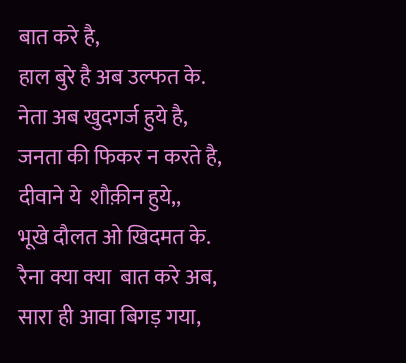बात करे है,
हाल बुरे है अब उल्फत के.
नेता अब खुदगर्ज हुये है,
जनता की फिकर न करते है,
दीवाने ये  शौक़ीन हुये,,
भूखे दौलत ओ खिदमत के.
रैना क्या क्या  बात करे अब,
सारा ही आवा बिगड़ गया,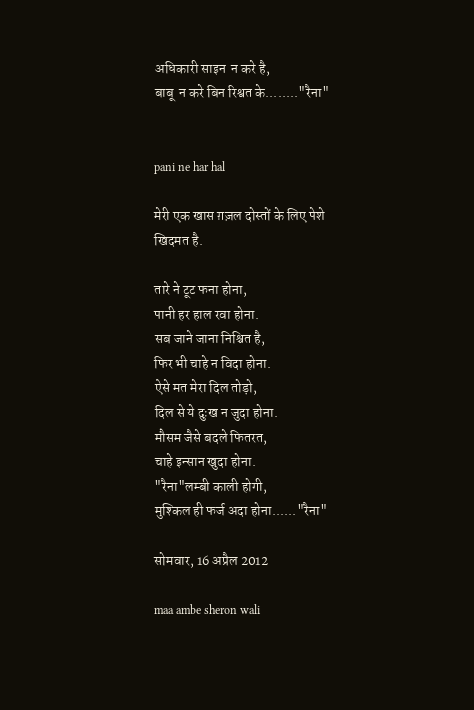अधिकारी साइन  न करे है,
बाबू  न करे बिन रिश्वत के........"रैना"


pani ne har hal

मेरी एक खास ग़ज़ल दोस्तों के लिए पेशे खिदमत है.

तारे ने टूट फना होना,
पानी हर हाल रवा होना.
सब जाने जाना निश्चित है,
फिर भी चाहे न विदा होना.
ऐसे मत मेरा दिल तोड़ो,
दिल से ये दुःख न जुदा होना.
मौसम जैसे बदले फितरत,
चाहे इन्सान खुदा होना.
"रैना"लम्बी काली होगी,
मुश्किल ही फर्ज अदा होना......"रैना"

सोमवार, 16 अप्रैल 2012

maa ambe sheron wali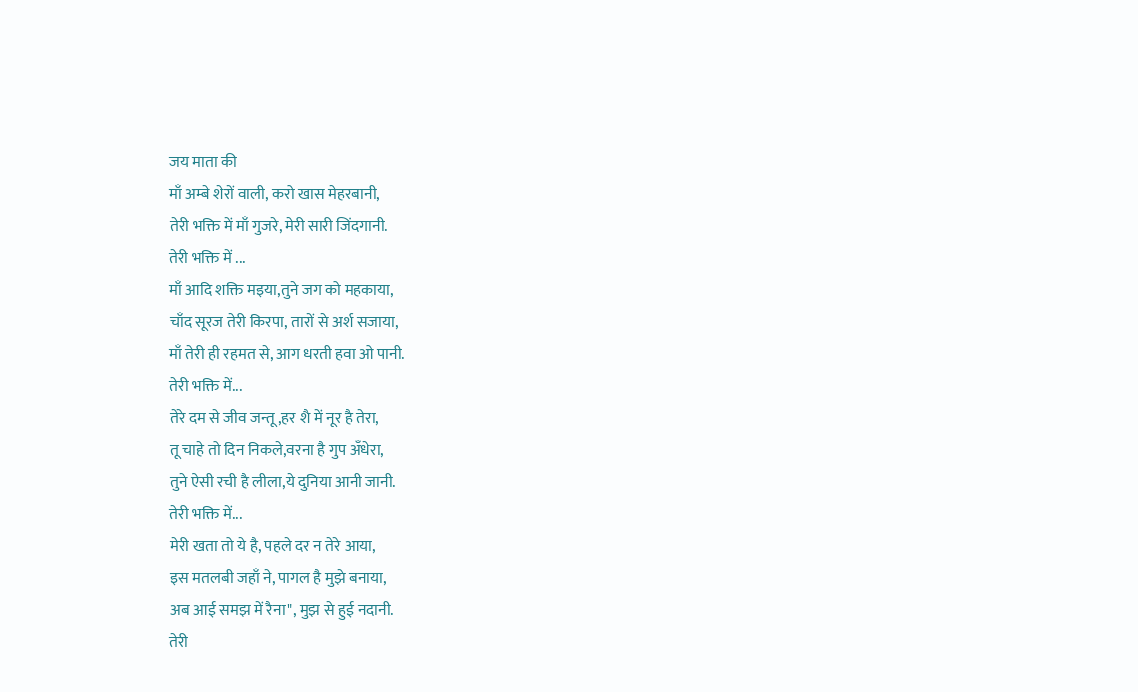जय माता की
माँ अम्बे शेरों वाली, करो खास मेहरबानी,
तेरी भक्ति में माँ गुजरे, मेरी सारी जिंदगानी.
तेरी भक्ति में ...
माँ आदि शक्ति मइया,तुने जग को महकाया,
चाँद सूरज तेरी किरपा, तारों से अर्श सजाया,
माँ तेरी ही रहमत से, आग धरती हवा ओ पानी.
तेरी भक्ति में...
तेरे दम से जीव जन्तू,हर शै में नूर है तेरा,
तू चाहे तो दिन निकले,वरना है गुप अँधेरा,
तुने ऐसी रची है लीला,ये दुनिया आनी जानी.
तेरी भक्ति में...
मेरी खता तो ये है, पहले दर न तेरे आया,
इस मतलबी जहाँ ने, पागल है मुझे बनाया,
अब आई समझ में रैना", मुझ से हुई नदानी.
तेरी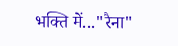भक्ति में..."रैना"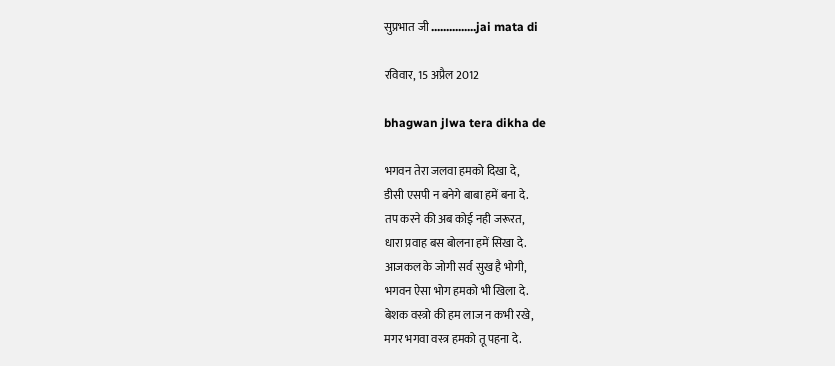सुप्रभात जी ...............jai mata di

रविवार, 15 अप्रैल 2012

bhagwan jlwa tera dikha de

भगवन तेरा जलवा हमको दिखा दे,
डीसी एसपी न बनेगे बाबा हमें बना दे.
तप करने की अब कोई नही जरूरत,
धारा प्रवाह बस बोलना हमें सिखा दे.
आजकल के जोगी सर्व सुख है भोगी,
भगवन ऐसा भोग हमको भी खिला दे.
बेशक वस्त्रो की हम लाज न कभी रखे,
मगर भगवा वस्त्र हमको तू पहना दे.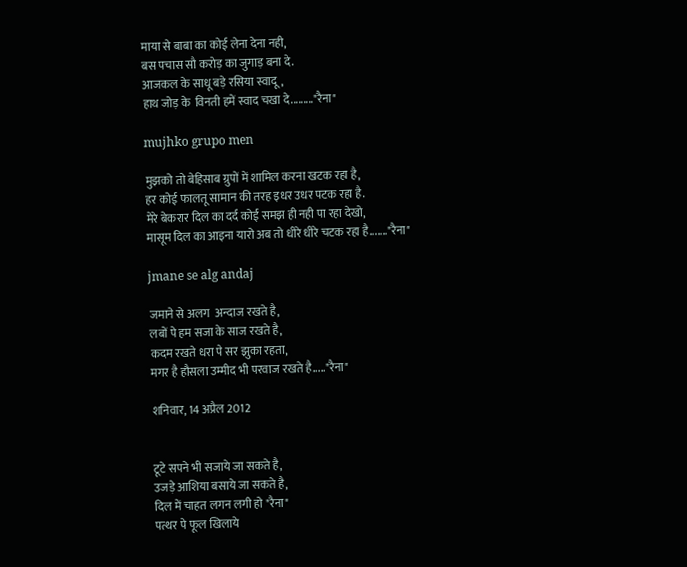माया से बाबा का कोई लेना देना नही,
बस पचास सौ करोड़ का जुगाड़ बना दे.
आजकल के साधू बड़े रसिया स्वादू,
हाथ जोड़ के  विनती हमें स्वाद चखा दे........."रैना"

mujhko grupo men

मुझको तो बेहिसाब ग्रुपों में शामिल करना खटक रहा है,
हर कोई फालतू सामान की तरह इधर उधर पटक रहा है.
मेरे बेकरार दिल का दर्द कोई समझ ही नही पा रहा देखो,
मासूम दिल का आइना यारो अब तो धीरे धीरे चटक रहा है......."रैना"

jmane se alg andaj

जमाने से अलग  अन्दाज रखते है,
लबों पे हम सजा के साज रखते है,
कदम रखते धरा पे सर झुका रहता,
मगर है हौसला उम्मीद भी परवाज रखते है....."रैना"

शनिवार, 14 अप्रैल 2012


टूटे सपने भी सजाये जा सकते है,
उजड़े आशिया बसाये जा सकते है,
दिल में चाहत लगन लगी हो "रैना"
पत्थर पे फूल खिलाये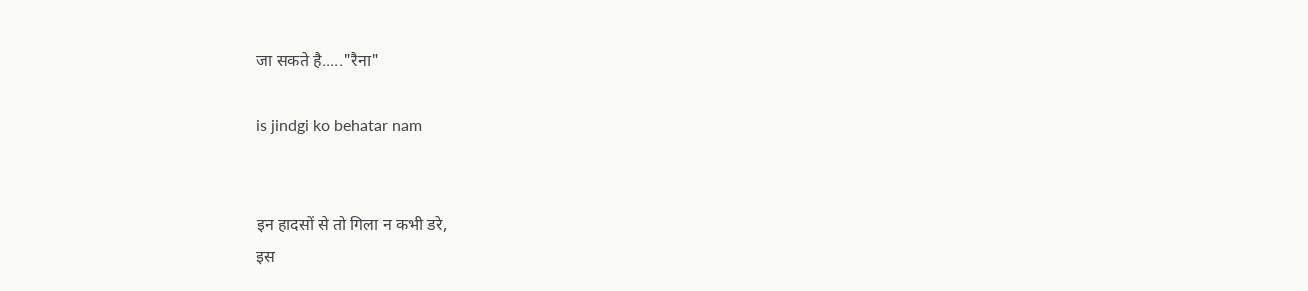जा सकते है....."रैना"

is jindgi ko behatar nam


इन हादसों से तो गिला न कभी डरे,
इस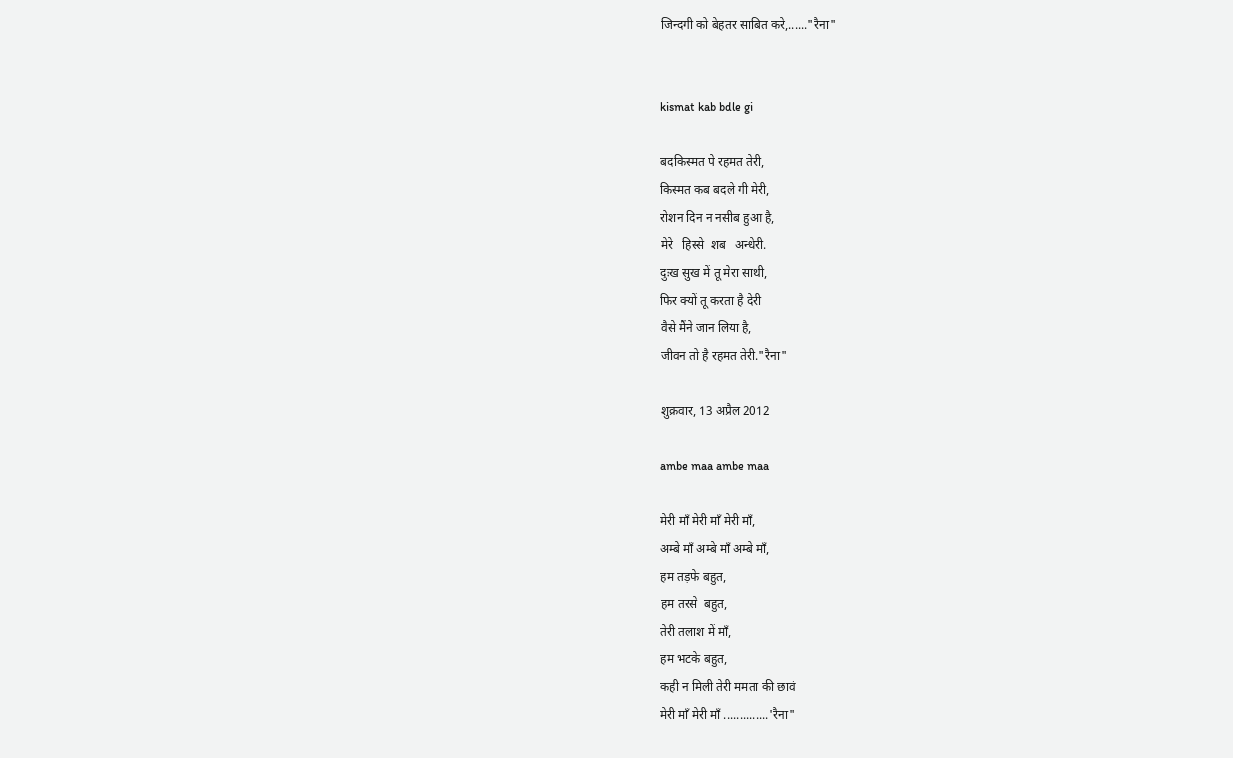जिन्दगी को बेहतर साबित करे,......"रैना"


kismat kab bdle gi

बदकिस्मत पे रहमत तेरी,
किस्मत कब बदले गी मेरी,
रोशन दिन न नसीब हुआ है,
मेरे   हिस्से  शब   अन्धेरी.
दुःख सुख में तू मेरा साथी,
फिर क्यों तू करता है देरी
वैसे मैंने जान लिया है,
जीवन तो है रहमत तेरी."रैना"

शुक्रवार, 13 अप्रैल 2012

ambe maa ambe maa

मेरी माँ मेरी माँ मेरी माँ,
अम्बे माँ अम्बे माँ अम्बे माँ,
हम तड़फे बहुत,
हम तरसे  बहुत,
तेरी तलाश में माँ,
हम भटके बहुत,
कही न मिली तेरी ममता की छावं
मेरी माँ मेरी माँ ..............'रैना"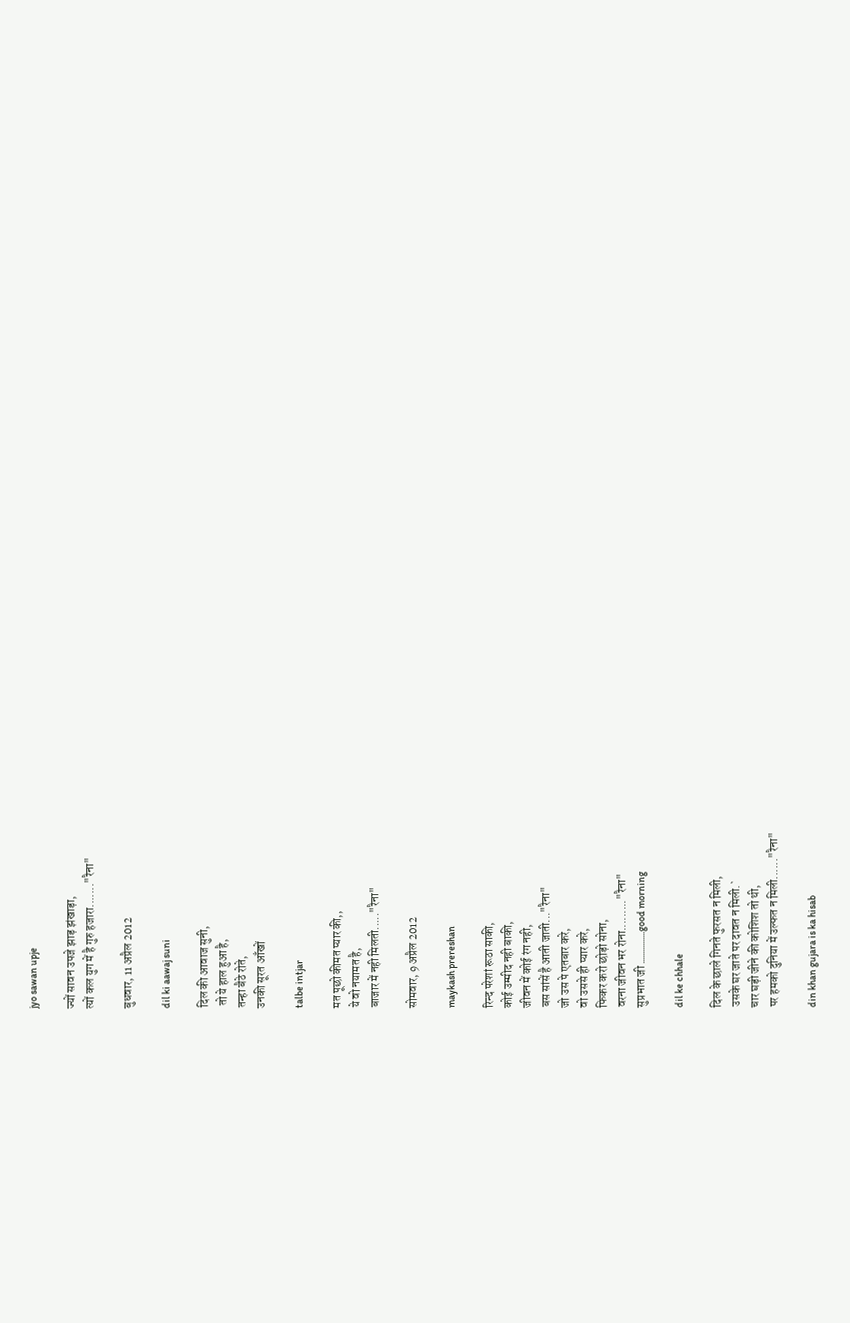jyo sawan upje

ज्यों सावन उपजे झाड़ झंखाड़ा,
त्यों कल युग में है गुरु हजारा......."रैना"

बुधवार, 11 अप्रैल 2012

dil ki aawaj suni

दिल की आवाज सुनी,
 तो ये हाल हुआ है,
तन्हा बैठे रोते,
उनकी सूरत आँखों

talbe intjar

मत पूछो कीमत प्यार की,,
ये वो नयामत है,
बाजार में नही मिलती....."रैना"

सोमवार, 9 अप्रैल 2012

maykash prereshan

रिन्द परेशां रूठा साकी,
कोई उम्मीद नही बाकी,
जीवन में कोई रंग नही,
बस सांसें है आती जाती..."रैना"
जो उस पे एतबार करे,
वो उससे ही प्यार करे,
फिकर करो छोड़ो सोना,
वरना जीवन भर रोना........."रैना"
सुप्रभात जी ................good morning

dil ke chhale

दिल के छाले गिनते फुरसत न मिली,
उसके घर जाते पर दावत न मिली.`
चार घड़ी जीने की कोशिश तो थी,
पर हमको दुनिया में उल्फत न मिली......"रैना"

din khan gujara is ka hisab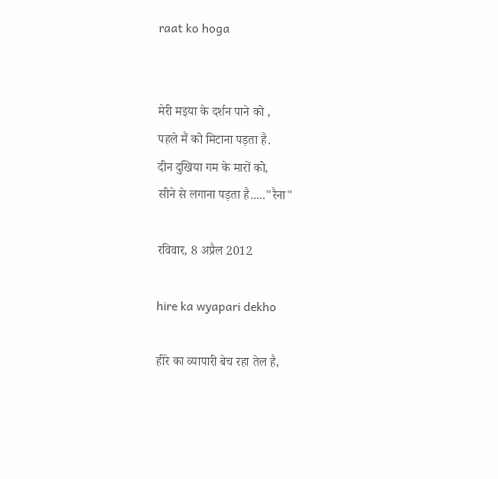raat ko hoga


मेरी मइया के दर्शन पाने को ,
पहले मैं को मिटाना पड़ता है.
दीन दुखिया गम के मारों को,
सीने से लगाना पड़ता है....."रैना"

रविवार, 8 अप्रैल 2012

hire ka wyapari dekho

हीरे का व्यापारी बेच रहा तेल है,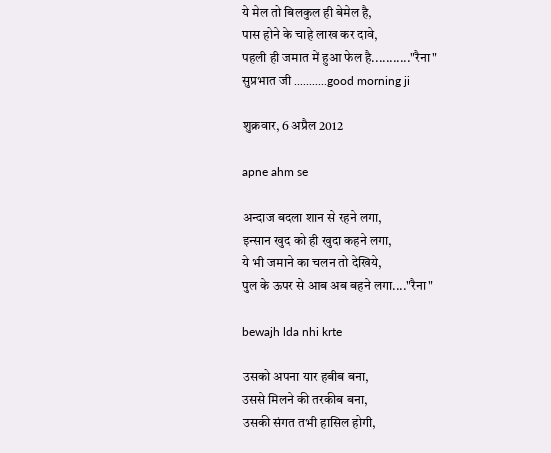ये मेल तो बिलकुल ही बेमेल है,
पास होने के चाहे लाख कर दावे,
पहली ही जमात में हुआ फेल है..........."रैना"
सुप्रभात जी ...........good morning ji

शुक्रवार, 6 अप्रैल 2012

apne ahm se

अन्दाज बदला शान से रहने लगा,
इन्सान खुद को ही खुदा कहने लगा,
ये भी जमाने का चलन तो देखिये,
पुल के ऊपर से आब अब बहने लगा...."रैना"

bewajh lda nhi krte

उसको अपना यार हबीब बना,
उससे मिलने की तरकीब बना,
उसकी संगत तभी हासिल होगी,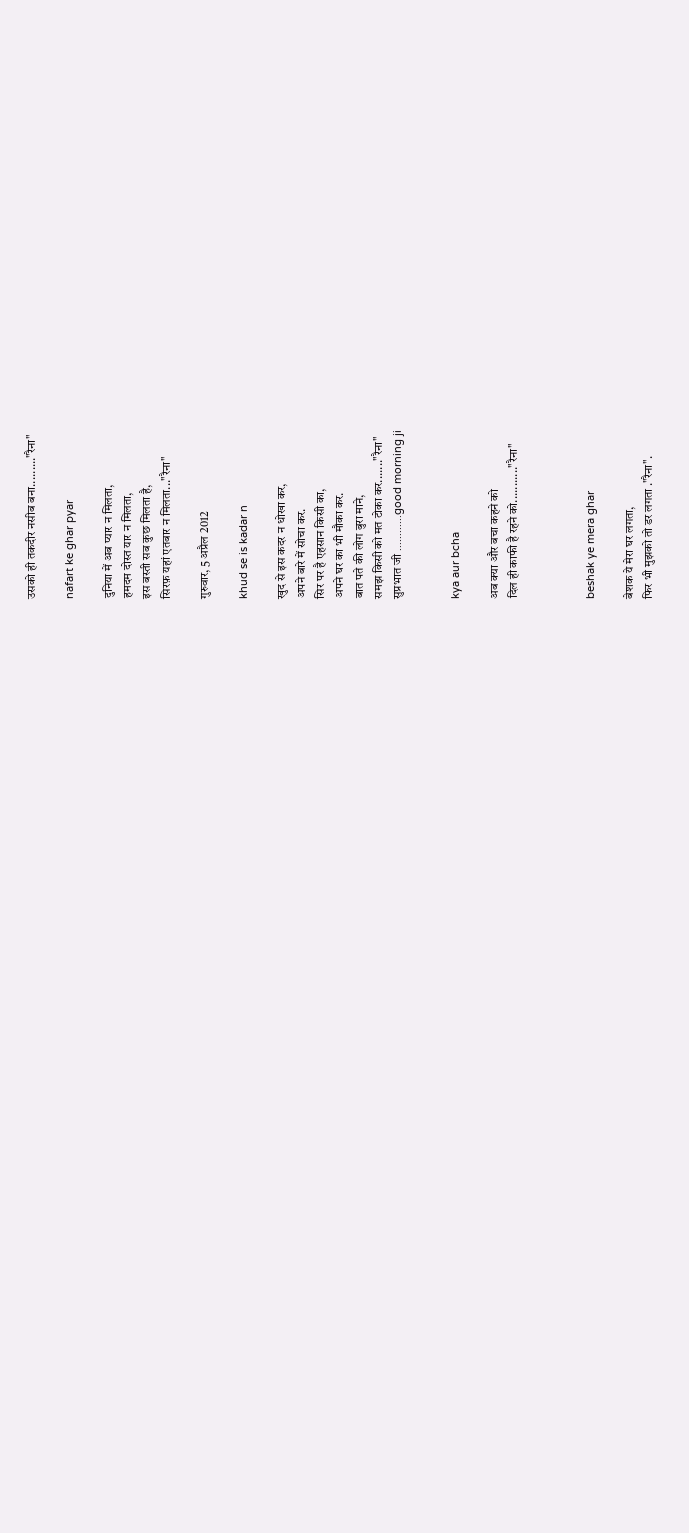उसको ही तकदीर नसीब बना........."रैना"

nafart ke ghar pyar

दुनिया में अब प्यार न मिलता,
हमदम दोस्त यार न मिलता,
इस बस्ती सब कुछ मिलता है,
सिरफ़ यहां एतबार न मिलता..."रैना"

गुरुवार, 5 अप्रैल 2012

khud se is kadar n

खुद से इस कदर न धोखा कर,
अपने बारे में सोचा कर.
सिर पर है एहसान किसी का,
अपने घर का भी मौका कर.
बात पते की लोग बुरा माने,
समझ किसी को मत टोका कर......."रैना"
सुप्रभात जी ............good morning ji


kya aur bcha

अब क्या और बचा कहने को
दिल ही काफी है रहने को..........."रैना"



beshak ye mera ghar

बेशक ये मेरा घर लगता,
फिर भी मुझको तो डर लगता ."रैना".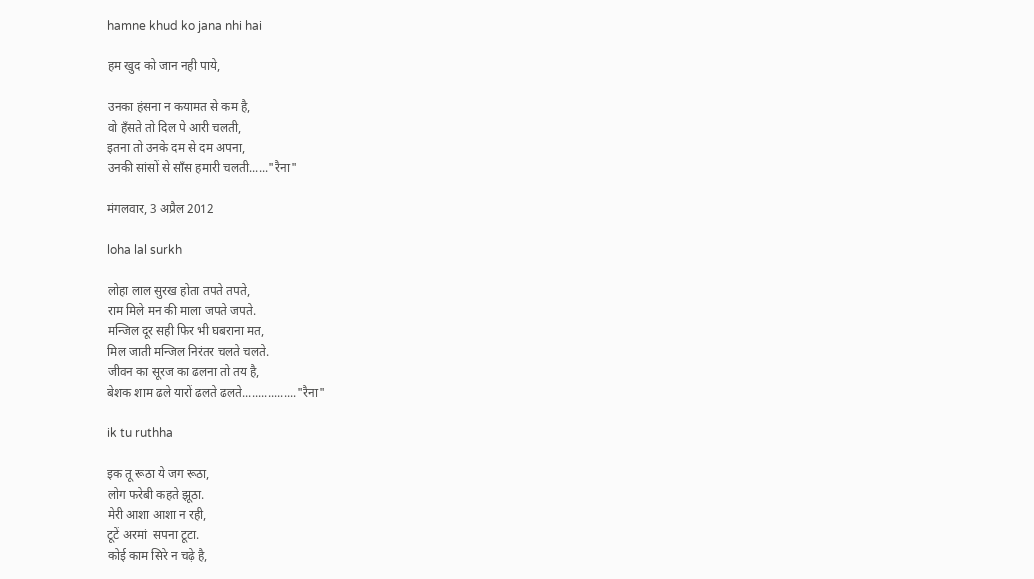hamne khud ko jana nhi hai

हम खुद को जान नही पाये,

उनका हंसना न कयामत से कम है,
वो हँसते तो दिल पे आरी चलती,
इतना तो उनके दम से दम अपना,
उनकी सांसों से साँस हमारी चलती......"रैना"

मंगलवार, 3 अप्रैल 2012

loha lal surkh

लोहा लाल सुरख होता तपते तपते,
राम मिले मन की माला जपते जपते.
मन्जिल दूर सही फिर भी घबराना मत,
मिल जाती मन्जिल निरंतर चलते चलते.
जीवन का सूरज का ढलना तो तय है,
बेशक शाम ढले यारों ढलते ढलते................."रैना"

ik tu ruthha

इक तू रूठा ये जग रूठा,
लोग फरेबी कहते झूठा.
मेरी आशा आशा न रही,
टूटें अरमां  सपना टूटा.
कोई काम सिरे न चढ़े है,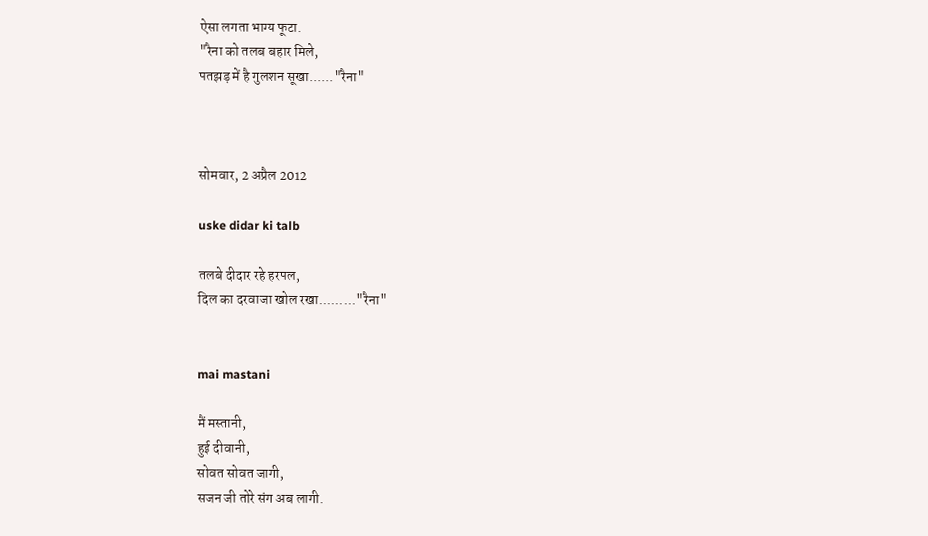ऐसा लगता भाग्य फूटा.
"रैना को तलब बहार मिले,
पतझड़ में है गुलशन सूखा......"रैना"



सोमवार, 2 अप्रैल 2012

uske didar ki talb

तलबे दीदार रहे हरपल,
दिल का दरवाजा खोल रखा........."रैना"


mai mastani

मैं मस्तानी,
हुई दीवानी,
सोवत सोवत जागी,
सजन जी तोरे संग अब लागी.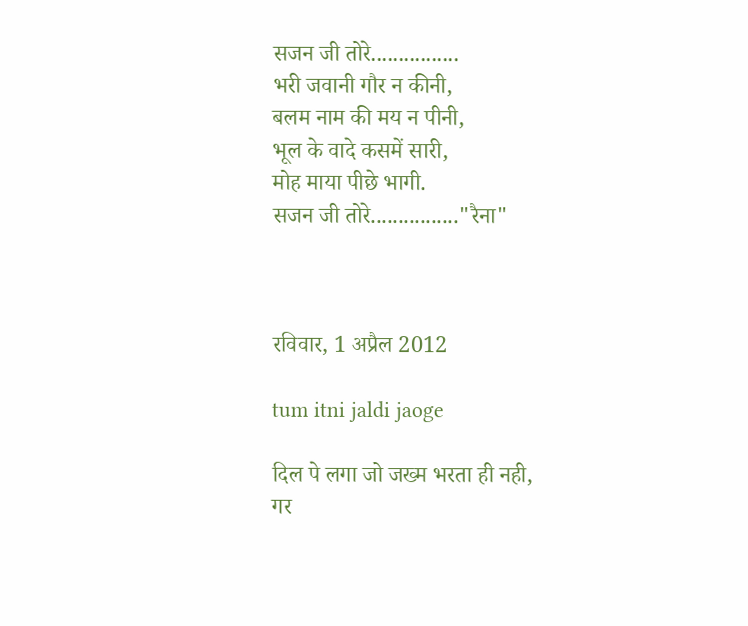सजन जी तोरे................
भरी जवानी गौर न कीनी,
बलम नाम की मय न पीनी,
भूल के वादे कसमें सारी,
मोह माया पीछे भागी.
सजन जी तोरे................"रैना"



रविवार, 1 अप्रैल 2012

tum itni jaldi jaoge

दिल पे लगा जो जख्म भरता ही नही,
गर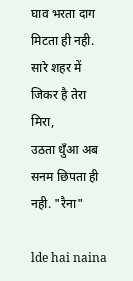घाव भरता दाग मिटता ही नही.
सारे शहर में जिकर है तेरा मिरा,
उठता धुँआ अब सनम छिपता ही नही. "रैना"

lde hai naina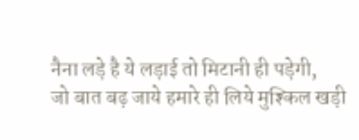नैना लड़े है ये लड़ाई तो मिटानी ही पड़ेगी,
जो बात बढ़ जाये हमारे ही लिये मुश्किल खड़ी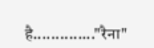है.............."रैना"